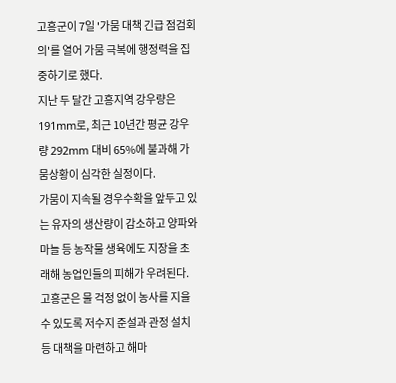고흥군이 7일 '가뭄 대책 긴급 점검회의'를 열어 가뭄 극복에 행정력을 집중하기로 했다.
지난 두 달간 고흥지역 강우량은 191mm로, 최근 10년간 평균 강우량 292mm 대비 65%에 불과해 가뭄상황이 심각한 실정이다.
가뭄이 지속될 경우수확을 앞두고 있는 유자의 생산량이 감소하고 양파와 마늘 등 농작물 생육에도 지장을 초래해 농업인들의 피해가 우려된다.
고흥군은 물 걱정 없이 농사를 지을 수 있도록 저수지 준설과 관정 설치 등 대책을 마련하고 해마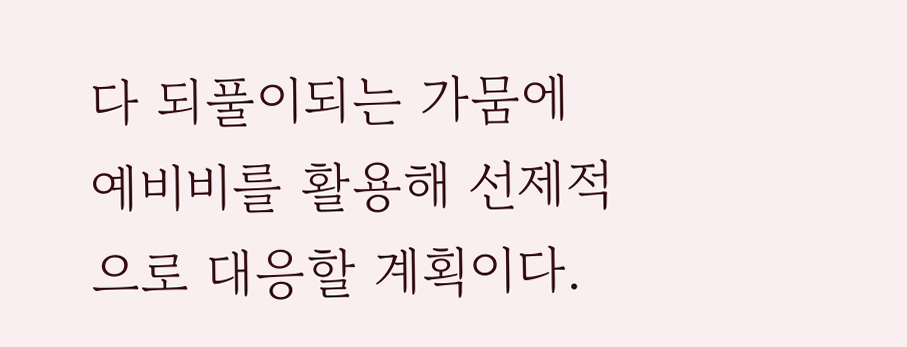다 되풀이되는 가뭄에 예비비를 활용해 선제적으로 대응할 계획이다.